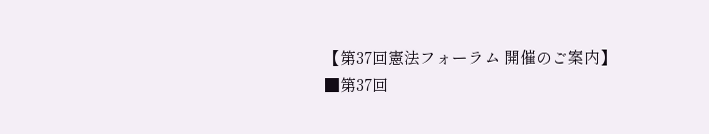【第37回憲法フォーラム 開催のご案内】
■第37回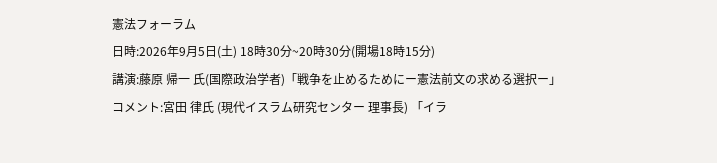憲法フォーラム
日時:2026年9月5日(土) 18時30分~20時30分(開場18時15分)
講演:藤原 帰一 氏(国際政治学者)「戦争を止めるためにー憲法前文の求める選択ー」
コメント:宮田 律氏 (現代イスラム研究センター 理事長) 「イラ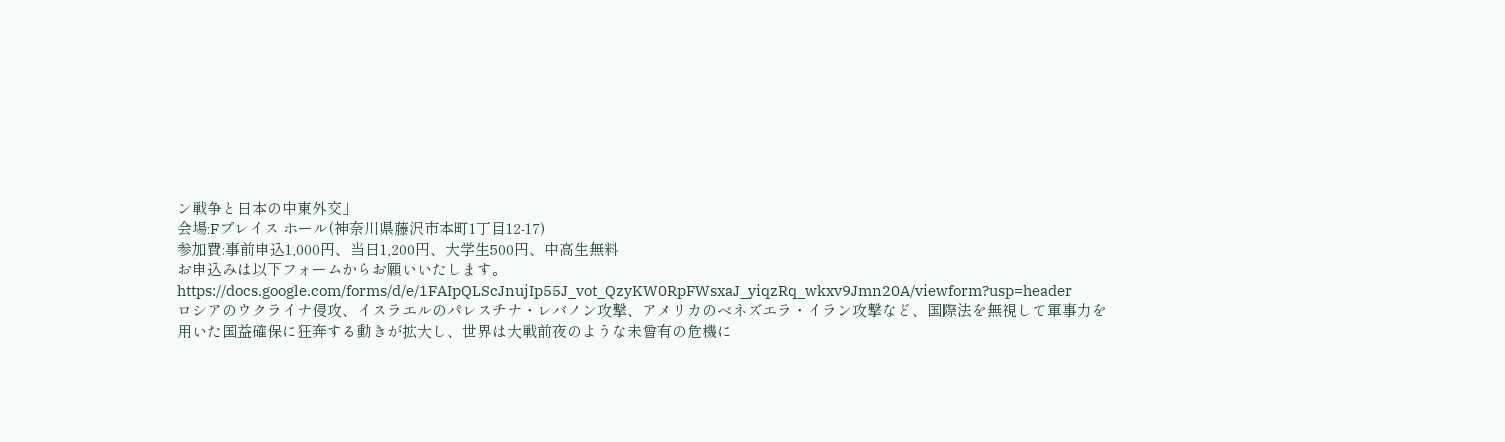ン戦争と日本の中東外交」
会場:Fプレイス ホール(神奈川県藤沢市本町1丁目12-17)
参加費:事前申込1,000円、当日1,200円、大学生500円、中高生無料
お申込みは以下フォームからお願いいたします。
https://docs.google.com/forms/d/e/1FAIpQLScJnujIp55J_vot_QzyKW0RpFWsxaJ_yiqzRq_wkxv9Jmn20A/viewform?usp=header
ロシアのウクライナ侵攻、イスラエルのパレスチナ・レバノン攻撃、アメリカのベネズエラ・イラン攻撃など、国際法を無視して軍事力を用いた国益確保に狂奔する動きが拡大し、世界は大戦前夜のような未曾有の危機に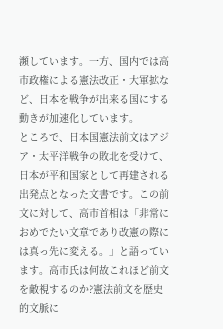瀕しています。一方、国内では高市政権による憲法改正・大軍拡など、日本を戦争が出来る国にする動きが加速化しています。
ところで、日本国憲法前文はアジア・太平洋戦争の敗北を受けて、日本が平和国家として再建される出発点となった文書です。この前文に対して、高市首相は「非常におめでたい文章であり改憲の際には真っ先に変える。」と語っています。高市氏は何故これほど前文を敵視するのか?憲法前文を歴史的文脈に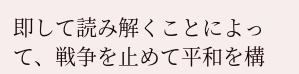即して読み解くことによって、戦争を止めて平和を構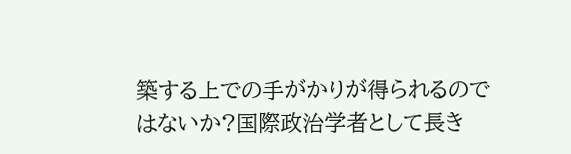築する上での手がかりが得られるのではないか?国際政治学者として長き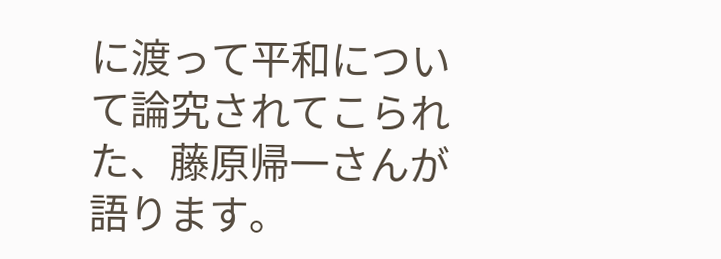に渡って平和について論究されてこられた、藤原帰一さんが語ります。